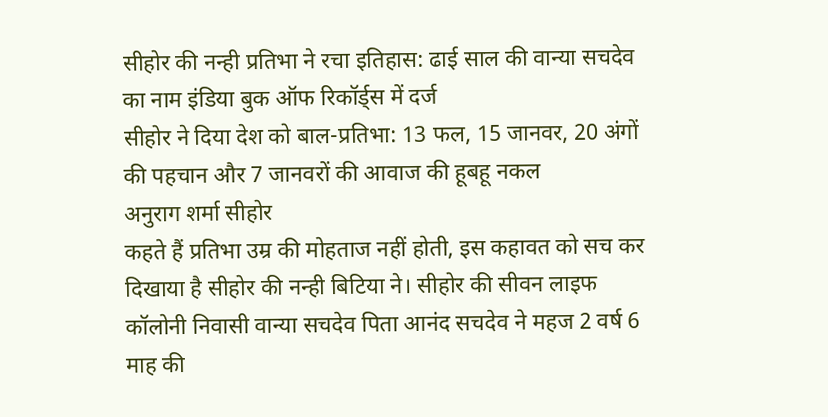सीहोर की नन्ही प्रतिभा ने रचा इतिहास: ढाई साल की वान्या सचदेव का नाम इंडिया बुक ऑफ रिकॉर्ड्स में दर्ज
सीहोर ने दिया देश को बाल-प्रतिभा: 13 फल, 15 जानवर, 20 अंगों की पहचान और 7 जानवरों की आवाज की हूबहू नकल
अनुराग शर्मा सीहोर
कहते हैं प्रतिभा उम्र की मोहताज नहीं होती, इस कहावत को सच कर दिखाया है सीहोर की नन्ही बिटिया ने। सीहोर की सीवन लाइफ कॉलोनी निवासी वान्या सचदेव पिता आनंद सचदेव ने महज 2 वर्ष 6 माह की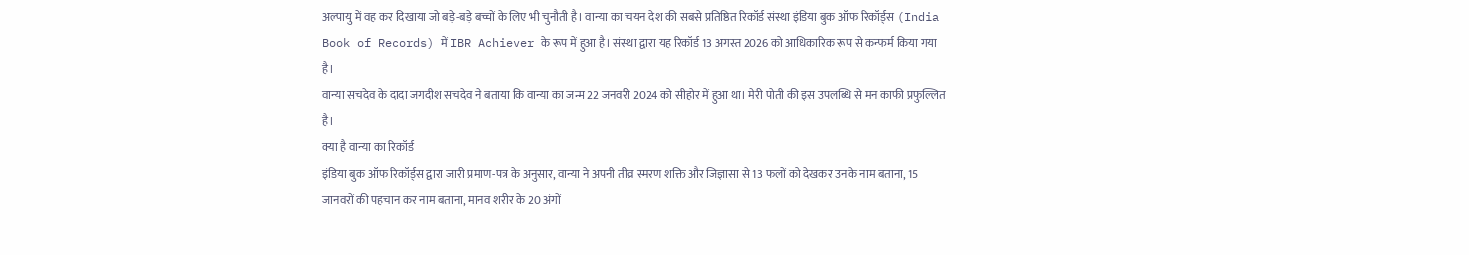अल्पायु में वह कर दिखाया जो बड़े-बड़े बच्चों के लिए भी चुनौती है। वान्या का चयन देश की सबसे प्रतिष्ठित रिकॉर्ड संस्था इंडिया बुक ऑफ रिकॉर्ड्स (India Book of Records) में IBR Achiever के रूप में हुआ है। संस्था द्वारा यह रिकॉर्ड 13 अगस्त 2026 को आधिकारिक रूप से कन्फर्म किया गया है।
वान्या सचदेव के दादा जगदीश सचदेव ने बताया कि वान्या का जन्म 22 जनवरी 2024 को सीहोर में हुआ था। मेरी पोती की इस उपलब्धि से मन काफी प्रफुल्लित है।
क्या है वान्या का रिकॉर्ड
इंडिया बुक ऑफ रिकॉर्ड्स द्वारा जारी प्रमाण-पत्र के अनुसार, वान्या ने अपनी तीव्र स्मरण शक्ति और जिज्ञासा से 13 फलों को देखकर उनके नाम बताना, 15 जानवरों की पहचान कर नाम बताना, मानव शरीर के 20 अंगों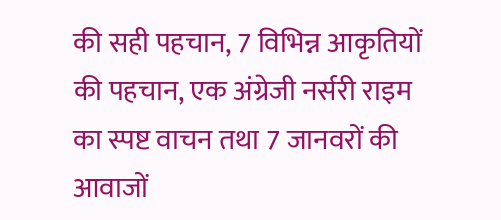की सही पहचान, 7 विभिन्न आकृतियों की पहचान, एक अंग्रेजी नर्सरी राइम का स्पष्ट वाचन तथा 7 जानवरों की आवाजों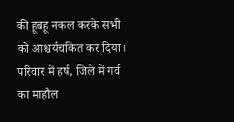की हूबहू नकल करके सभी को आश्चर्यचकित कर दिया।
परिवार में हर्ष, जिले में गर्व का माहौल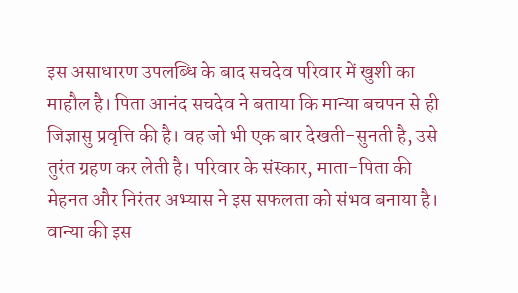इस असाधारण उपलब्धि के बाद सचदेव परिवार में खुशी का माहौल है। पिता आनंद सचदेव ने बताया कि मान्या बचपन से ही जिज्ञासु प्रवृत्ति की है। वह जो भी एक बार देखती-सुनती है, उसे तुरंत ग्रहण कर लेती है। परिवार के संस्कार, माता-पिता की मेहनत और निरंतर अभ्यास ने इस सफलता को संभव बनाया है। वान्या की इस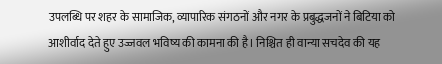उपलब्धि पर शहर के सामाजिक, व्यापारिक संगठनों और नगर के प्रबुद्धजनों ने बिटिया को आशीर्वाद देते हुए उज्जवल भविष्य की कामना की है। निश्चित ही वान्या सचदेव की यह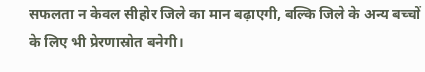सफलता न केवल सीहोर जिले का मान बढ़ाएगी, बल्कि जिले के अन्य बच्चों के लिए भी प्रेरणास्रोत बनेगी।